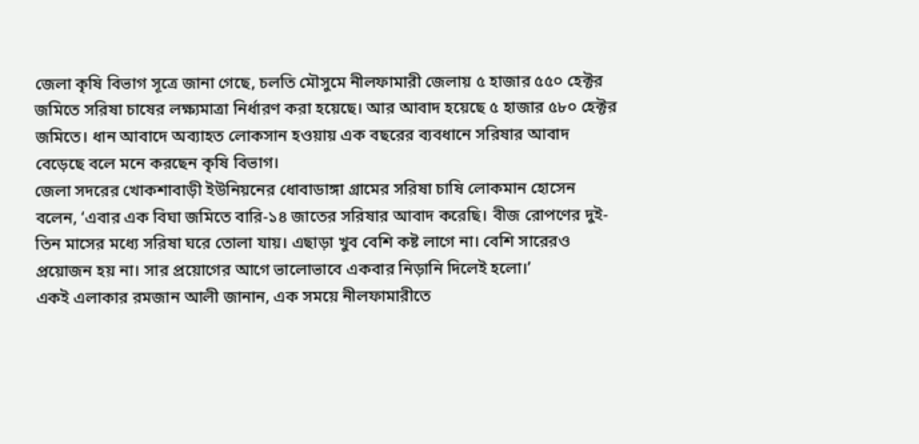জেলা কৃষি বিভাগ সূত্রে জানা গেছে, চলতি মৌসুমে নীলফামারী জেলায় ৫ হাজার ৫৫০ হেক্টর জমিতে সরিষা চাষের লক্ষ্যমাত্রা নির্ধারণ করা হয়েছে। আর আবাদ হয়েছে ৫ হাজার ৫৮০ হেক্টর জমিতে। ধান আবাদে অব্যাহত লোকসান হওয়ায় এক বছরের ব্যবধানে সরিষার আবাদ বেড়েছে বলে মনে করছেন কৃষি বিভাগ।
জেলা সদরের খোকশাবাড়ী ইউনিয়নের ধোবাডাঙ্গা গ্রামের সরিষা চাষি লোকমান হোসেন বলেন, ‘এবার এক বিঘা জমিতে বারি-১৪ জাতের সরিষার আবাদ করেছি। বীজ রোপণের দুই-তিন মাসের মধ্যে সরিষা ঘরে তোলা যায়। এছাড়া খুব বেশি কষ্ট লাগে না। বেশি সারেরও প্রয়োজন হয় না। সার প্রয়োগের আগে ভালোভাবে একবার নিড়ানি দিলেই হলো।’
একই এলাকার রমজান আলী জানান, এক সময়ে নীলফামারীতে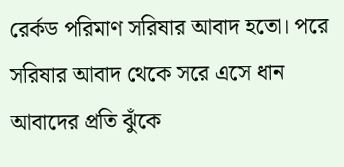রের্কড পরিমাণ সরিষার আবাদ হতো। পরে সরিষার আবাদ থেকে সরে এসে ধান আবাদের প্রতি ঝুঁকে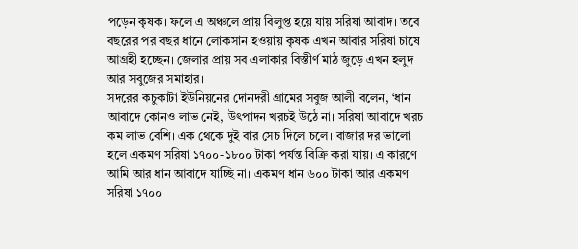পড়েন কৃষক। ফলে এ অঞ্চলে প্রায় বিলুপ্ত হয়ে যায় সরিষা আবাদ। তবে বছরের পর বছর ধানে লোকসান হওয়ায় কৃষক এখন আবার সরিষা চাষে আগ্রহী হচ্ছেন। জেলার প্রায় সব এলাকার বিস্তীর্ণ মাঠ জুড়ে এখন হলুদ আর সবুজের সমাহার।
সদরের কচুকাটা ইউনিয়নের দোনদরী গ্রামের সবুজ আলী বলেন, ‘ধান আবাদে কোনও লাভ নেই, উৎপাদন খরচই উঠে না। সরিষা আবাদে খরচ কম লাভ বেশি। এক থেকে দুই বার সেচ দিলে চলে। বাজার দর ভালো হলে একমণ সরিষা ১৭০০-১৮০০ টাকা পর্যন্ত বিক্রি করা যায়। এ কারণে আমি আর ধান আবাদে যাচ্ছি না। একমণ ধান ৬০০ টাকা আর একমণ সরিষা ১৭০০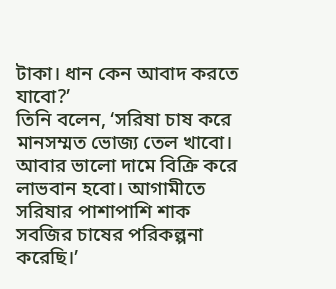টাকা। ধান কেন আবাদ করতে যাবো?’
তিনি বলেন, ‘সরিষা চাষ করে মানসম্মত ভোজ্য তেল খাবো। আবার ভালো দামে বিক্রি করে লাভবান হবো। আগামীতে সরিষার পাশাপাশি শাক সবজির চাষের পরিকল্পনা করেছি।’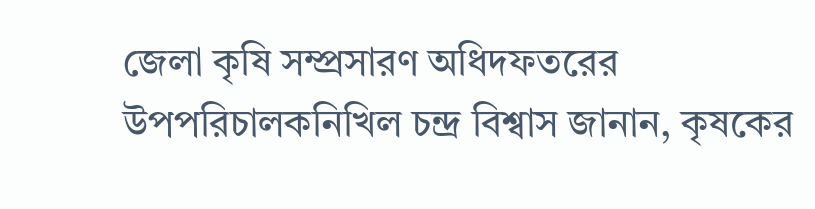জেলা কৃষি সম্প্রসারণ অধিদফতরের উপপরিচালকনিখিল চন্দ্র বিশ্বাস জানান, কৃষকের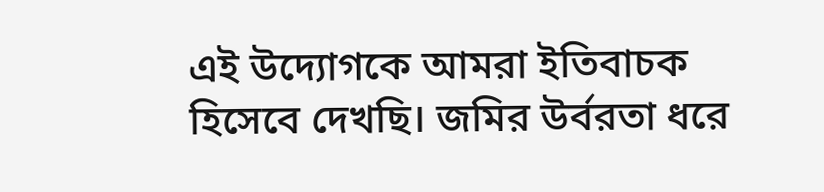এই উদ্যোগকে আমরা ইতিবাচক হিসেবে দেখছি। জমির উর্বরতা ধরে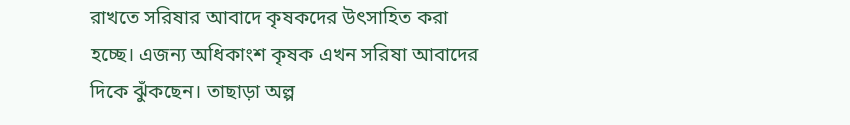রাখতে সরিষার আবাদে কৃষকদের উৎসাহিত করা হচ্ছে। এজন্য অধিকাংশ কৃষক এখন সরিষা আবাদের দিকে ঝুঁকছেন। তাছাড়া অল্প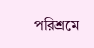পরিশ্রমে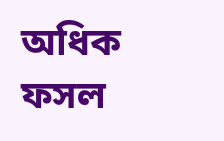অধিক ফসল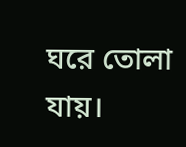ঘরে তোলা যায়।